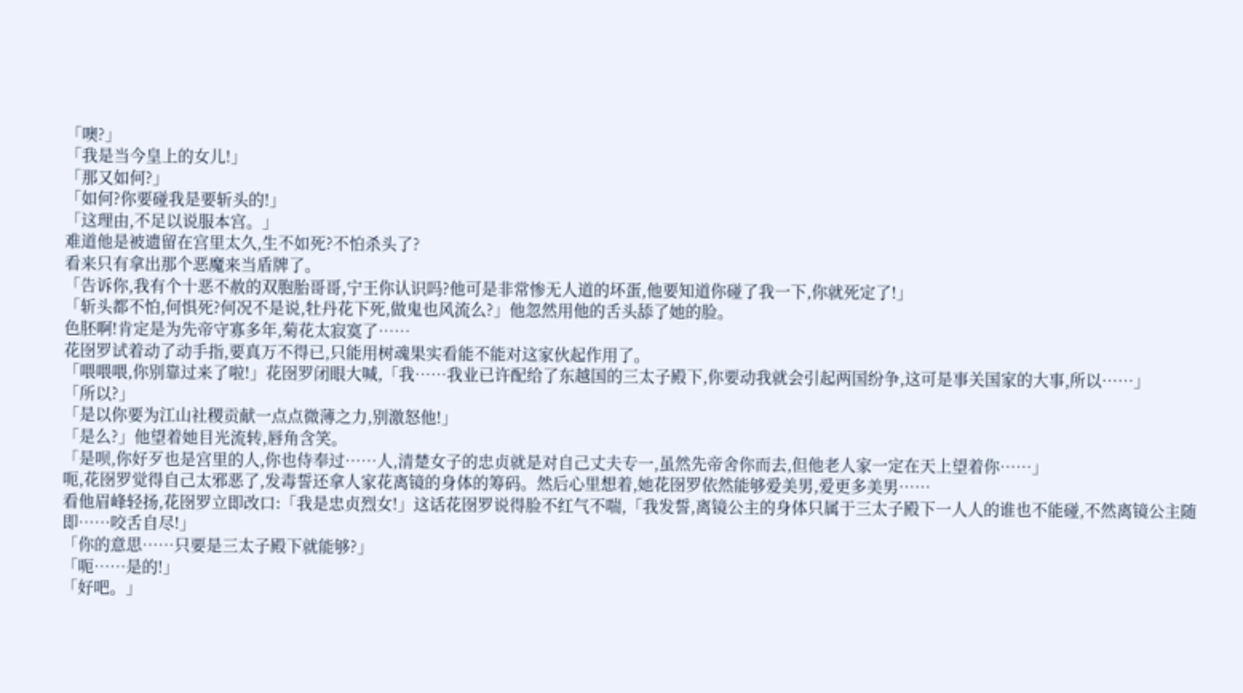「噢?」
「我是当今皇上的女儿!」
「那又如何?」
「如何?你要碰我是要斩头的!」
「这理由,不足以说服本宫。」
难道他是被遗留在宫里太久,生不如死?不怕杀头了?
看来只有拿出那个恶魔来当盾牌了。
「告诉你,我有个十恶不赦的双胞胎哥哥,宁王你认识吗?他可是非常惨无人道的坏蛋,他要知道你碰了我一下,你就死定了!」
「斩头都不怕,何惧死?何况不是说,牡丹花下死,做鬼也风流么?」他忽然用他的舌头舔了她的脸。
色胚啊!肯定是为先帝守寡多年,菊花太寂寞了……
花囹罗试着动了动手指,要真万不得已,只能用树魂果实看能不能对这家伙起作用了。
「喂喂喂,你别靠过来了啦!」花囹罗闭眼大喊,「我……我业已许配给了东越国的三太子殿下,你要动我就会引起两国纷争,这可是事关国家的大事,所以……」
「所以?」
「是以你要为江山社稷贡献一点点微薄之力,别激怒他!」
「是么?」他望着她目光流转,唇角含笑。
「是呗,你好歹也是宫里的人,你也侍奉过……人,清楚女子的忠贞就是对自己丈夫专一,虽然先帝舍你而去,但他老人家一定在天上望着你……」
呃,花囹罗觉得自己太邪恶了,发毒誓还拿人家花离镜的身体的筹码。然后心里想着,她花囹罗依然能够爱美男,爱更多美男……
看他眉峰轻扬,花囹罗立即改口:「我是忠贞烈女!」这话花囹罗说得脸不红气不喘,「我发誓,离镜公主的身体只属于三太子殿下一人人的谁也不能碰,不然离镜公主随即……咬舌自尽!」
「你的意思……只要是三太子殿下就能够?」
「呃……是的!」
「好吧。」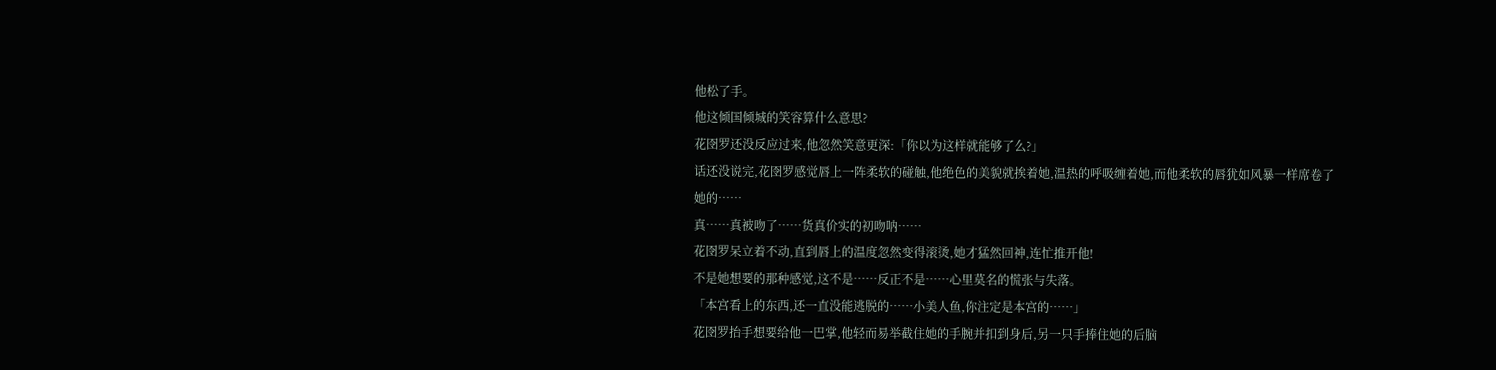他松了手。
他这倾国倾城的笑容算什么意思?
花囹罗还没反应过来,他忽然笑意更深:「你以为这样就能够了么?」
话还没说完,花囹罗感觉唇上一阵柔软的碰触,他绝色的美貌就挨着她,温热的呼吸缠着她,而他柔软的唇犹如风暴一样席卷了她的……
真……真被吻了……货真价实的初吻呐……
花囹罗呆立着不动,直到唇上的温度忽然变得滚烫,她才猛然回神,连忙推开他!
不是她想要的那种感觉,这不是……反正不是……心里莫名的慌张与失落。
「本宫看上的东西,还一直没能逃脱的……小美人鱼,你注定是本宫的……」
花囹罗抬手想要给他一巴掌,他轻而易举截住她的手腕并扣到身后,另一只手捧住她的后脑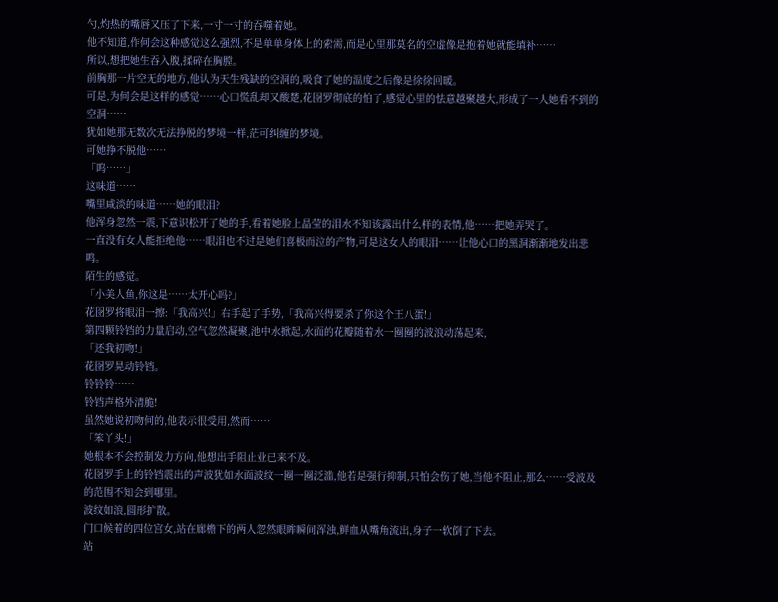勺,灼热的嘴唇又压了下来,一寸一寸的吞噬着她。
他不知道,作何会这种感觉这么强烈,不是单单身体上的索需,而是心里那莫名的空虚像是抱着她就能填补……
所以,想把她生吞入腹,揉碎在胸膛。
前胸那一片空无的地方,他认为天生残缺的空洞的,吸食了她的温度之后像是徐徐回暖。
可是,为何会是这样的感觉……心口慌乱却又酸楚,花囹罗彻底的怕了,感觉心里的怯意越聚越大,形成了一人她看不到的空洞……
犹如她那无数次无法挣脱的梦境一样,茫可纠缠的梦境。
可她挣不脱他……
「呜……」
这味道……
嘴里咸淡的味道……她的眼泪?
他浑身忽然一震,下意识松开了她的手,看着她脸上晶莹的泪水不知该露出什么样的表情,他……把她弄哭了。
一直没有女人能拒绝他……眼泪也不过是她们喜极而泣的产物,可是这女人的眼泪……让他心口的黑洞渐渐地发出悲鸣。
陌生的感觉。
「小美人鱼,你这是……太开心吗?」
花囹罗将眼泪一擦:「我高兴!」右手起了手势,「我高兴得要杀了你这个王八蛋!」
第四颗铃铛的力量启动,空气忽然凝聚,池中水掀起,水面的花瓣随着水一圈圈的波浪动荡起来,
「还我初吻!」
花囹罗晃动铃铛。
铃铃铃……
铃铛声格外清脆!
虽然她说初吻何的,他表示很受用,然而……
「笨丫头!」
她根本不会控制发力方向,他想出手阻止业已来不及。
花囹罗手上的铃铛震出的声波犹如水面波纹一圈一圈泛滥,他若是强行抑制,只怕会伤了她,当他不阻止,那么……受波及的范围不知会到哪里。
波纹如浪,圆形扩散。
门口候着的四位宫女,站在廊檐下的两人忽然眼眸瞬间浑浊,鲜血从嘴角流出,身子一软倒了下去。
站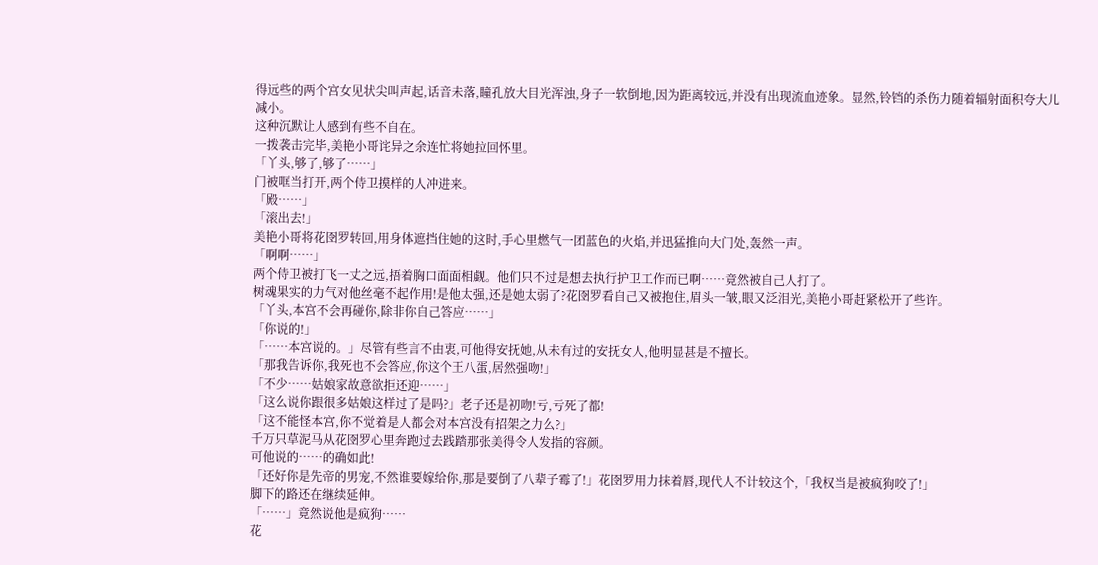得远些的两个宫女见状尖叫声起,话音未落,瞳孔放大目光浑浊,身子一软倒地,因为距离较远,并没有出现流血迹象。显然,铃铛的杀伤力随着辐射面积夸大儿减小。
这种沉默让人感到有些不自在。
一拨袭击完毕,美艳小哥诧异之余连忙将她拉回怀里。
「丫头,够了,够了……」
门被哐当打开,两个侍卫摸样的人冲进来。
「殿……」
「滚出去!」
美艳小哥将花囹罗转回,用身体遮挡住她的这时,手心里燃气一团蓝色的火焰,并迅猛推向大门处,轰然一声。
「啊啊……」
两个侍卫被打飞一丈之远,捂着胸口面面相觑。他们只不过是想去执行护卫工作而已啊……竟然被自己人打了。
树魂果实的力气对他丝毫不起作用!是他太强,还是她太弱了?花囹罗看自己又被抱住,眉头一皱,眼又泛泪光,美艳小哥赶紧松开了些许。
「丫头,本宫不会再碰你,除非你自己答应……」
「你说的!」
「……本宫说的。」尽管有些言不由衷,可他得安抚她,从未有过的安抚女人,他明显甚是不擅长。
「那我告诉你,我死也不会答应,你这个王八蛋,居然强吻!」
「不少……姑娘家故意欲拒还迎……」
「这么说你跟很多姑娘这样过了是吗?」老子还是初吻!亏,亏死了都!
「这不能怪本宫,你不觉着是人都会对本宫没有招架之力么?」
千万只草泥马从花囹罗心里奔跑过去践踏那张美得令人发指的容颜。
可他说的……的确如此!
「还好你是先帝的男宠,不然谁要嫁给你,那是要倒了八辈子霉了!」花囹罗用力抹着唇,现代人不计较这个,「我权当是被疯狗咬了!」
脚下的路还在继续延伸。
「……」竟然说他是疯狗……
花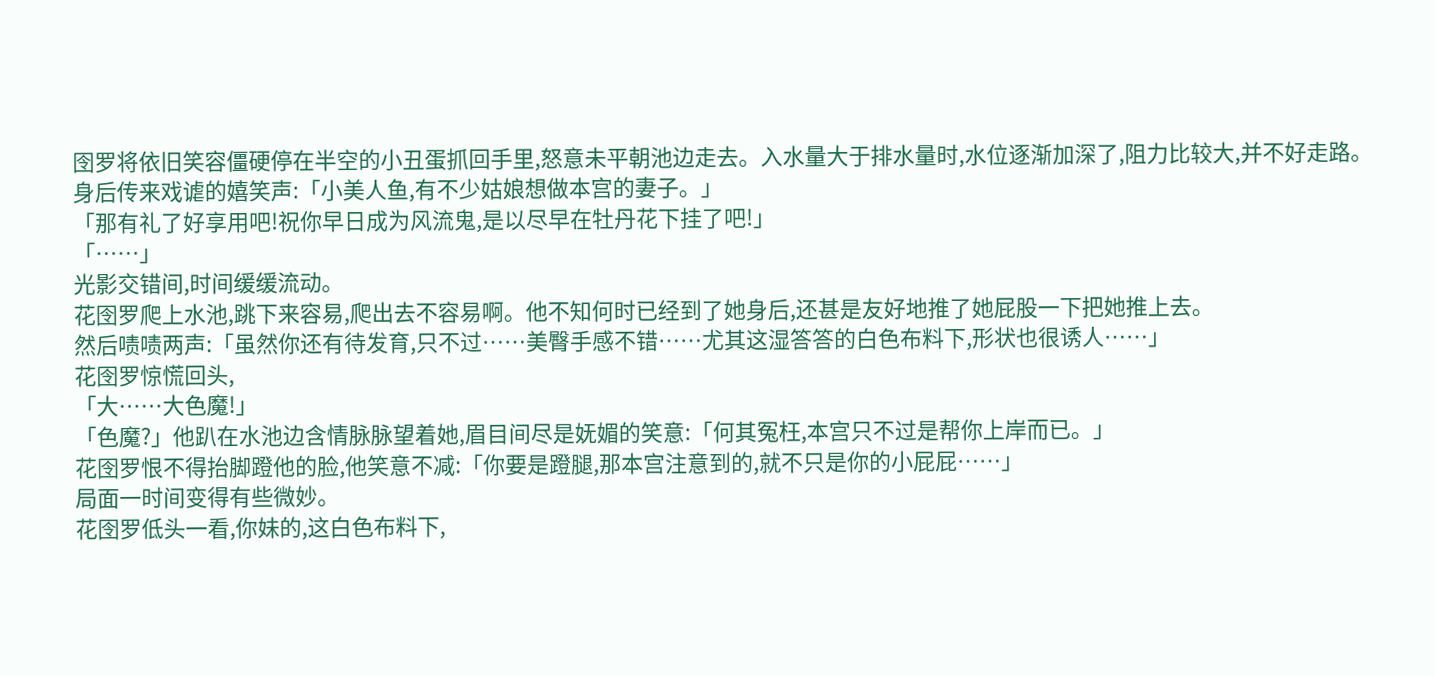囹罗将依旧笑容僵硬停在半空的小丑蛋抓回手里,怒意未平朝池边走去。入水量大于排水量时,水位逐渐加深了,阻力比较大,并不好走路。
身后传来戏谑的嬉笑声:「小美人鱼,有不少姑娘想做本宫的妻子。」
「那有礼了好享用吧!祝你早日成为风流鬼,是以尽早在牡丹花下挂了吧!」
「……」
光影交错间,时间缓缓流动。
花囹罗爬上水池,跳下来容易,爬出去不容易啊。他不知何时已经到了她身后,还甚是友好地推了她屁股一下把她推上去。
然后啧啧两声:「虽然你还有待发育,只不过……美臀手感不错……尤其这湿答答的白色布料下,形状也很诱人……」
花囹罗惊慌回头,
「大……大色魔!」
「色魔?」他趴在水池边含情脉脉望着她,眉目间尽是妩媚的笑意:「何其冤枉,本宫只不过是帮你上岸而已。」
花囹罗恨不得抬脚蹬他的脸,他笑意不减:「你要是蹬腿,那本宫注意到的,就不只是你的小屁屁……」
局面一时间变得有些微妙。
花囹罗低头一看,你妹的,这白色布料下,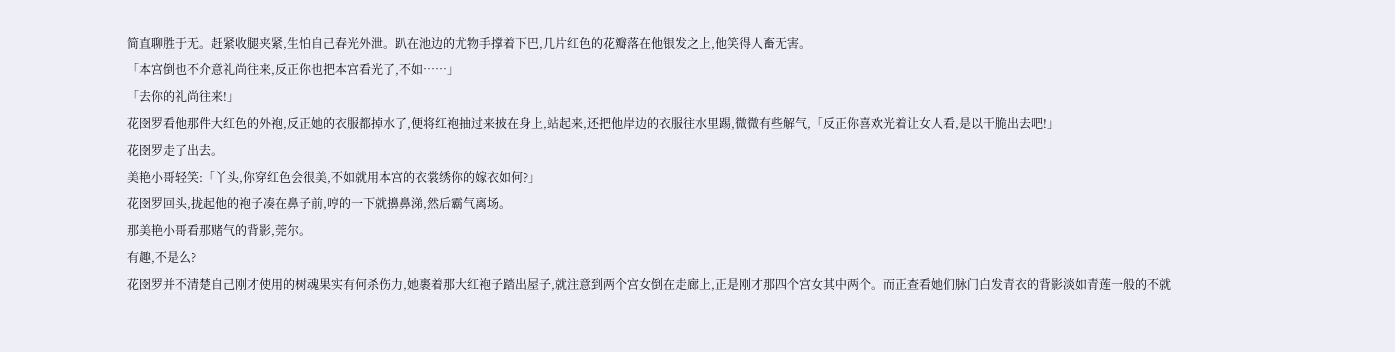简直聊胜于无。赶紧收腿夹紧,生怕自己春光外泄。趴在池边的尤物手撑着下巴,几片红色的花瓣落在他银发之上,他笑得人畜无害。
「本宫倒也不介意礼尚往来,反正你也把本宫看光了,不如……」
「去你的礼尚往来!」
花囹罗看他那件大红色的外袍,反正她的衣服都掉水了,便将红袍抽过来披在身上,站起来,还把他岸边的衣服往水里踢,微微有些解气,「反正你喜欢光着让女人看,是以干脆出去吧!」
花囹罗走了出去。
美艳小哥轻笑:「丫头,你穿红色会很美,不如就用本宫的衣裳绣你的嫁衣如何?」
花囹罗回头,拢起他的袍子凑在鼻子前,哼的一下就擤鼻涕,然后霸气离场。
那美艳小哥看那赌气的背影,莞尔。
有趣,不是么?
花囹罗并不清楚自己刚才使用的树魂果实有何杀伤力,她裹着那大红袍子踏出屋子,就注意到两个宫女倒在走廊上,正是刚才那四个宫女其中两个。而正查看她们脉门白发青衣的背影淡如青莲一般的不就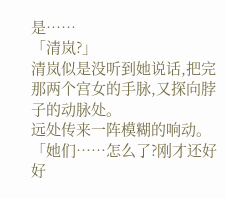是……
「清岚?」
清岚似是没听到她说话,把完那两个宫女的手脉,又探向脖子的动脉处。
远处传来一阵模糊的响动。
「她们……怎么了?刚才还好好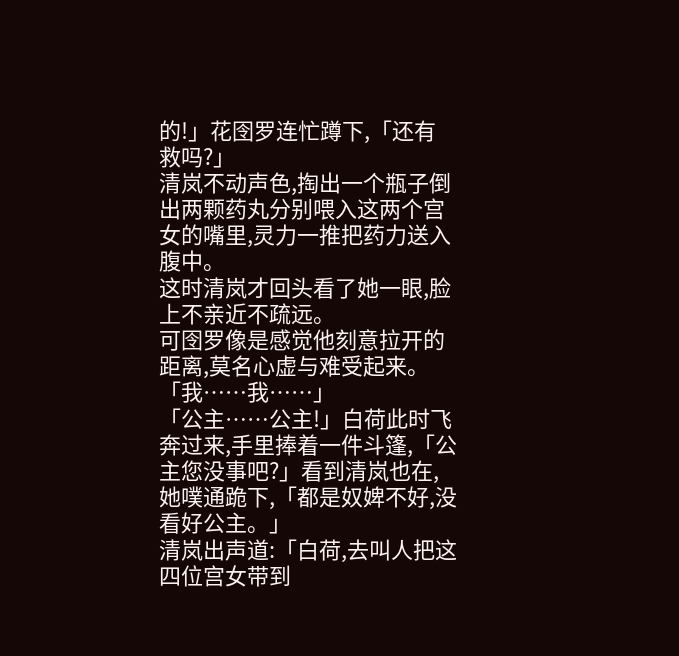的!」花囹罗连忙蹲下,「还有救吗?」
清岚不动声色,掏出一个瓶子倒出两颗药丸分别喂入这两个宫女的嘴里,灵力一推把药力送入腹中。
这时清岚才回头看了她一眼,脸上不亲近不疏远。
可囹罗像是感觉他刻意拉开的距离,莫名心虚与难受起来。
「我……我……」
「公主……公主!」白荷此时飞奔过来,手里捧着一件斗篷,「公主您没事吧?」看到清岚也在,她噗通跪下,「都是奴婢不好,没看好公主。」
清岚出声道:「白荷,去叫人把这四位宫女带到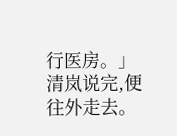行医房。」
清岚说完,便往外走去。